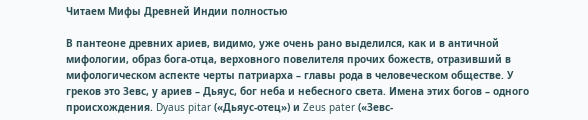Читаем Мифы Древней Индии полностью

В пантеоне древних ариев, видимо, уже очень рано выделился, как и в античной мифологии, образ бога-отца, верховного повелителя прочих божеств, отразивший в мифологическом аспекте черты патриарха – главы рода в человеческом обществе. У греков это Зевс, у ариев – Дьяус, бог неба и небесного света. Имена этих богов – одного происхождения. Dyaus pitar («Дьяус-отец») и Zeus pater («Зевс-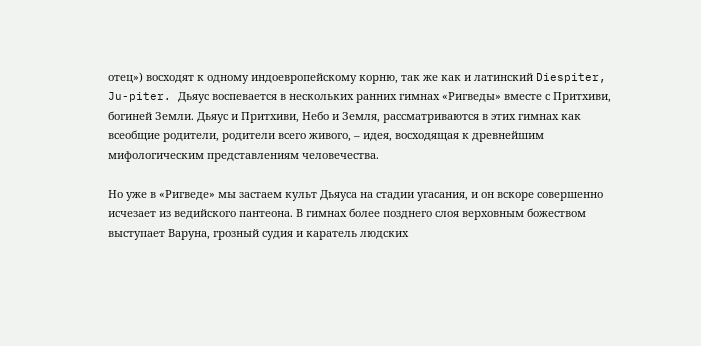отец») восходят к одному индоевропейскому корню, так же как и латинский Diespiter, Ju-piter. Дьяус воспевается в нескольких ранних гимнах «Ригведы» вместе с Притхиви, богиней Земли. Дьяус и Притхиви, Небо и Земля, рассматриваются в этих гимнах как всеобщие родители, родители всего живого, – идея, восходящая к древнейшим мифологическим представлениям человечества.

Но уже в «Ригведе» мы застаем культ Дьяуса на стадии угасания, и он вскоре совершенно исчезает из ведийского пантеона. В гимнах более позднего слоя верховным божеством выступает Варуна, грозный судия и каратель людских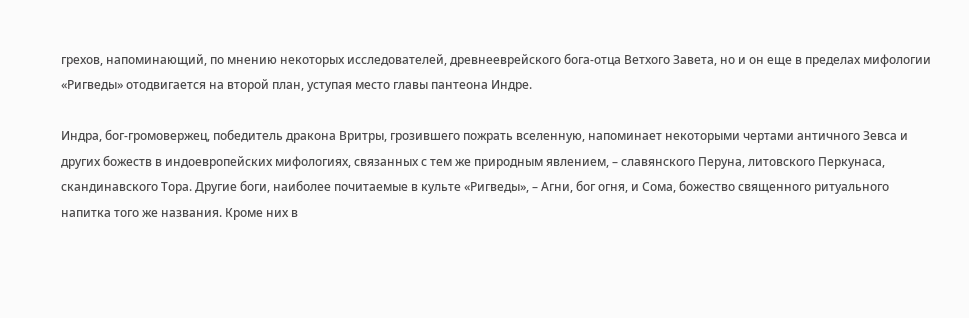грехов, напоминающий, по мнению некоторых исследователей, древнееврейского бога-отца Ветхого Завета, но и он еще в пределах мифологии «Ригведы» отодвигается на второй план, уступая место главы пантеона Индре.

Индра, бог-громовержец, победитель дракона Вритры, грозившего пожрать вселенную, напоминает некоторыми чертами античного Зевса и других божеств в индоевропейских мифологиях, связанных с тем же природным явлением, – славянского Перуна, литовского Перкунаса, скандинавского Тора. Другие боги, наиболее почитаемые в культе «Ригведы», – Агни, бог огня, и Сома, божество священного ритуального напитка того же названия. Кроме них в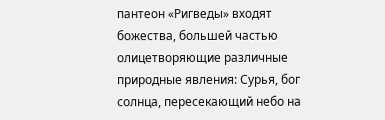пантеон «Ригведы» входят божества, большей частью олицетворяющие различные природные явления: Сурья, бог солнца, пересекающий небо на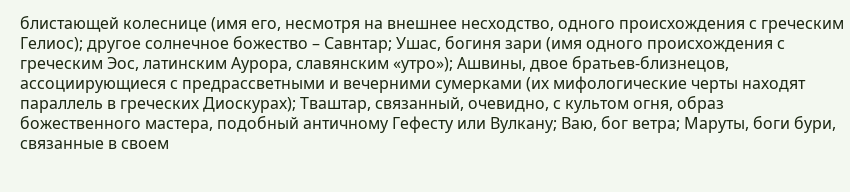блистающей колеснице (имя его, несмотря на внешнее несходство, одного происхождения с греческим Гелиос); другое солнечное божество – Савнтар; Ушас, богиня зари (имя одного происхождения с греческим Эос, латинским Аурора, славянским «утро»); Ашвины, двое братьев-близнецов, ассоциирующиеся с предрассветными и вечерними сумерками (их мифологические черты находят параллель в греческих Диоскурах); Тваштар, связанный, очевидно, с культом огня, образ божественного мастера, подобный античному Гефесту или Вулкану; Ваю, бог ветра; Маруты, боги бури, связанные в своем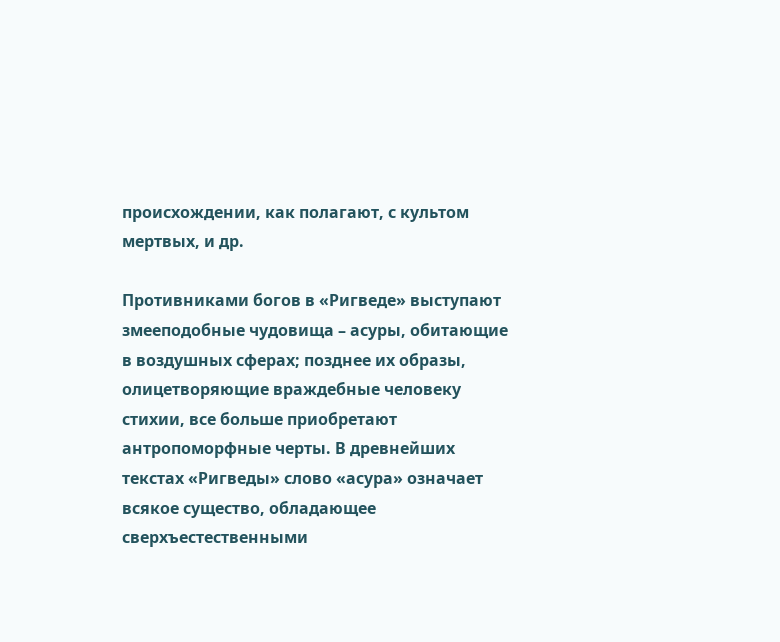происхождении, как полагают, с культом мертвых, и др.

Противниками богов в «Ригведе» выступают змееподобные чудовища – асуры, обитающие в воздушных сферах; позднее их образы, олицетворяющие враждебные человеку стихии, все больше приобретают антропоморфные черты. В древнейших текстах «Ригведы» слово «асура» означает всякое существо, обладающее сверхъестественными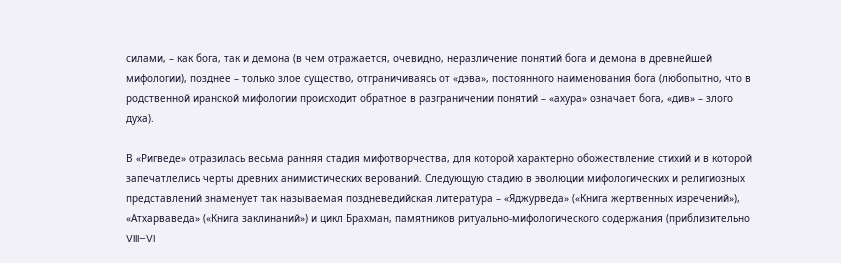силами, – как бога, так и демона (в чем отражается, очевидно, неразличение понятий бога и демона в древнейшей мифологии), позднее – только злое существо, отграничиваясь от «дэва», постоянного наименования бога (любопытно, что в родственной иранской мифологии происходит обратное в разграничении понятий – «ахура» означает бога, «див» – злого духа).

В «Ригведе» отразилась весьма ранняя стадия мифотворчества, для которой характерно обожествление стихий и в которой запечатлелись черты древних анимистических верований. Следующую стадию в эволюции мифологических и религиозных представлений знаменует так называемая поздневедийская литература – «Яджурведа» («Книга жертвенных изречений»), «Атхарваведа» («Книга заклинаний») и цикл Брахман, памятников ритуально-мифологического содержания (приблизительно VIII–VI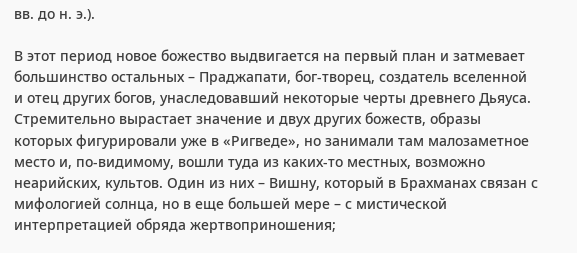вв. до н. э.).

В этот период новое божество выдвигается на первый план и затмевает большинство остальных – Праджапати, бог-творец, создатель вселенной и отец других богов, унаследовавший некоторые черты древнего Дьяуса. Стремительно вырастает значение и двух других божеств, образы которых фигурировали уже в «Ригведе», но занимали там малозаметное место и, по-видимому, вошли туда из каких-то местных, возможно неарийских, культов. Один из них – Вишну, который в Брахманах связан с мифологией солнца, но в еще большей мере – с мистической интерпретацией обряда жертвоприношения;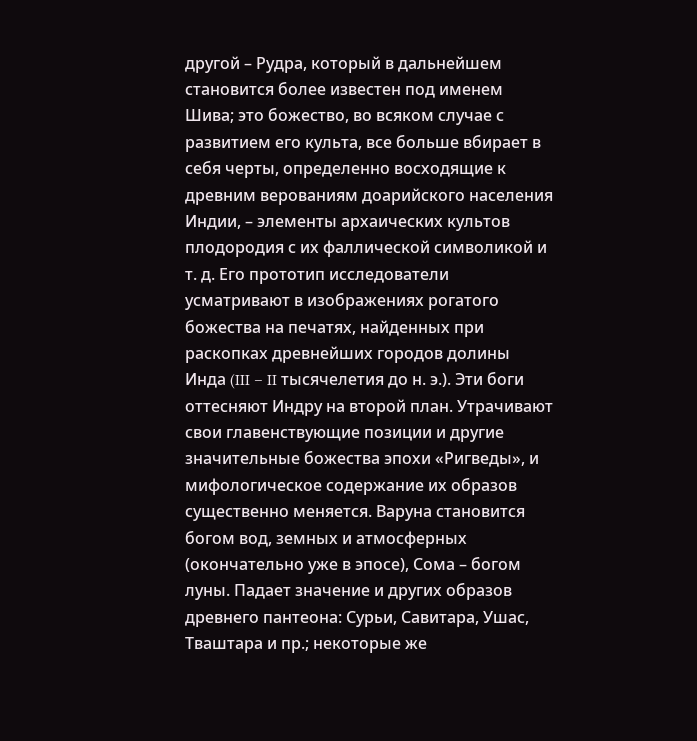другой – Рудра, который в дальнейшем становится более известен под именем Шива; это божество, во всяком случае с развитием его культа, все больше вбирает в себя черты, определенно восходящие к древним верованиям доарийского населения Индии, – элементы архаических культов плодородия с их фаллической символикой и т. д. Его прототип исследователи усматривают в изображениях рогатого божества на печатях, найденных при раскопках древнейших городов долины Инда (III – II тысячелетия до н. э.). Эти боги оттесняют Индру на второй план. Утрачивают свои главенствующие позиции и другие значительные божества эпохи «Ригведы», и мифологическое содержание их образов существенно меняется. Варуна становится богом вод, земных и атмосферных (окончательно уже в эпосе), Сома – богом луны. Падает значение и других образов древнего пантеона: Сурьи, Савитара, Ушас, Тваштара и пр.; некоторые же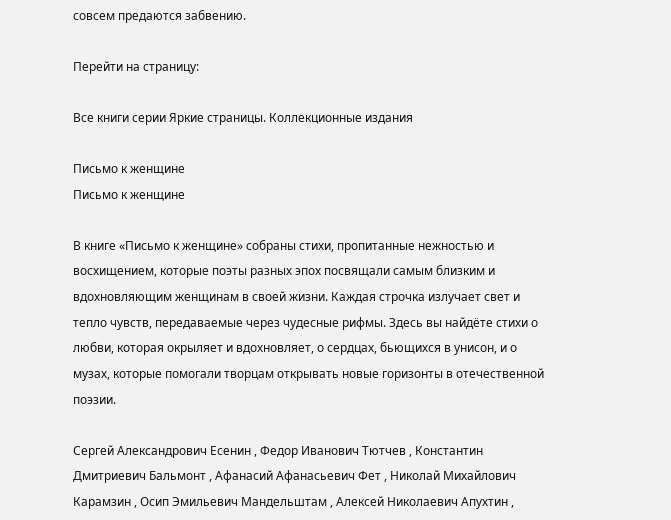совсем предаются забвению.

Перейти на страницу:

Все книги серии Яркие страницы. Коллекционные издания

Письмо к женщине
Письмо к женщине

В книге «Письмо к женщине» собраны стихи, пропитанные нежностью и восхищением, которые поэты разных эпох посвящали самым близким и вдохновляющим женщинам в своей жизни. Каждая строчка излучает свет и тепло чувств, передаваемые через чудесные рифмы. Здесь вы найдёте стихи о любви, которая окрыляет и вдохновляет, о сердцах, бьющихся в унисон, и о музах, которые помогали творцам открывать новые горизонты в отечественной поэзии.

Сергей Александрович Есенин , Федор Иванович Тютчев , Константин Дмитриевич Бальмонт , Афанасий Афанасьевич Фет , Николай Михайлович Карамзин , Осип Эмильевич Мандельштам , Алексей Николаевич Апухтин ,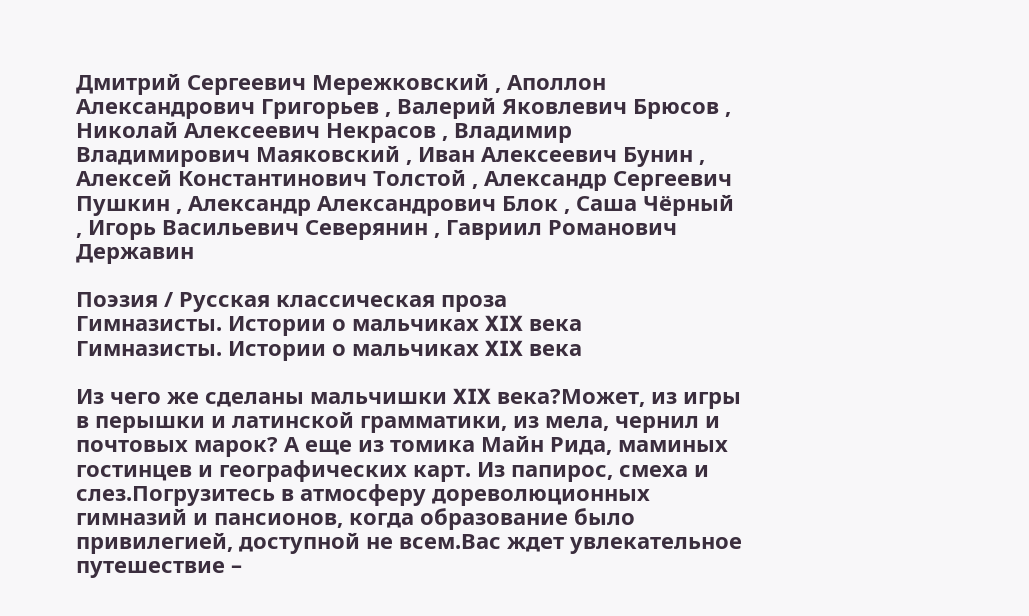Дмитрий Сергеевич Мережковский , Аполлон Александрович Григорьев , Валерий Яковлевич Брюсов , Николай Алексеевич Некрасов , Владимир Владимирович Маяковский , Иван Алексеевич Бунин , Алексей Константинович Толстой , Александр Сергеевич Пушкин , Александр Александрович Блок , Саша Чёрный , Игорь Васильевич Северянин , Гавриил Романович Державин

Поэзия / Русская классическая проза
Гимназисты. Истории о мальчиках XIX века
Гимназисты. Истории о мальчиках XIX века

Из чего же сделаны мальчишки XIX века?Может, из игры в перышки и латинской грамматики, из мела, чернил и почтовых марок? А еще из томика Майн Рида, маминых гостинцев и географических карт. Из папирос, смеха и слез.Погрузитесь в атмосферу дореволюционных гимназий и пансионов, когда образование было привилегией, доступной не всем.Вас ждет увлекательное путешествие –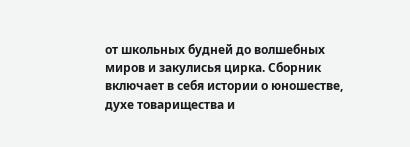от школьных будней до волшебных миров и закулисья цирка. Сборник включает в себя истории о юношестве, духе товарищества и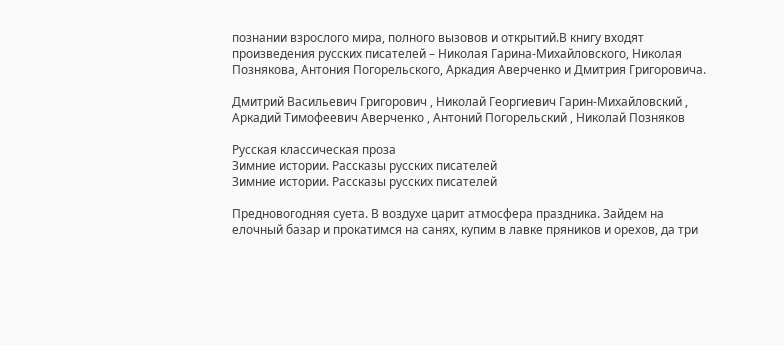познании взрослого мира, полного вызовов и открытий.В книгу входят произведения русских писателей – Николая Гарина-Михайловского, Николая Познякова, Антония Погорельского, Аркадия Аверченко и Дмитрия Григоровича.

Дмитрий Васильевич Григорович , Николай Георгиевич Гарин-Михайловский , Аркадий Тимофеевич Аверченко , Антоний Погорельский , Николай Позняков

Русская классическая проза
Зимние истории. Рассказы русских писателей
Зимние истории. Рассказы русских писателей

Предновогодняя суета. В воздухе царит атмосфера праздника. Зайдем на елочный базар и прокатимся на санях, купим в лавке пряников и орехов, да три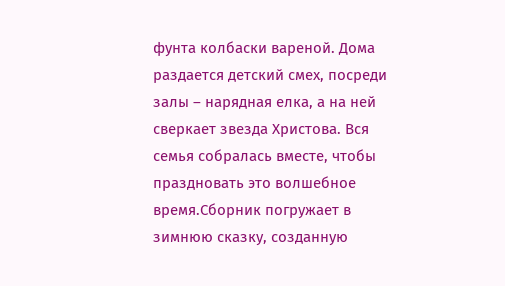фунта колбаски вареной. Дома раздается детский смех, посреди залы – нарядная елка, а на ней сверкает звезда Христова. Вся семья собралась вместе, чтобы праздновать это волшебное время.Сборник погружает в зимнюю сказку, созданную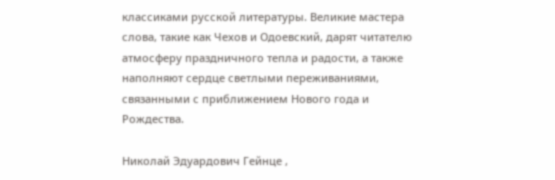классиками русской литературы. Великие мастера слова, такие как Чехов и Одоевский, дарят читателю атмосферу праздничного тепла и радости, а также наполняют сердце светлыми переживаниями, связанными с приближением Нового года и Рождества.

Николай Эдуардович Гейнце ,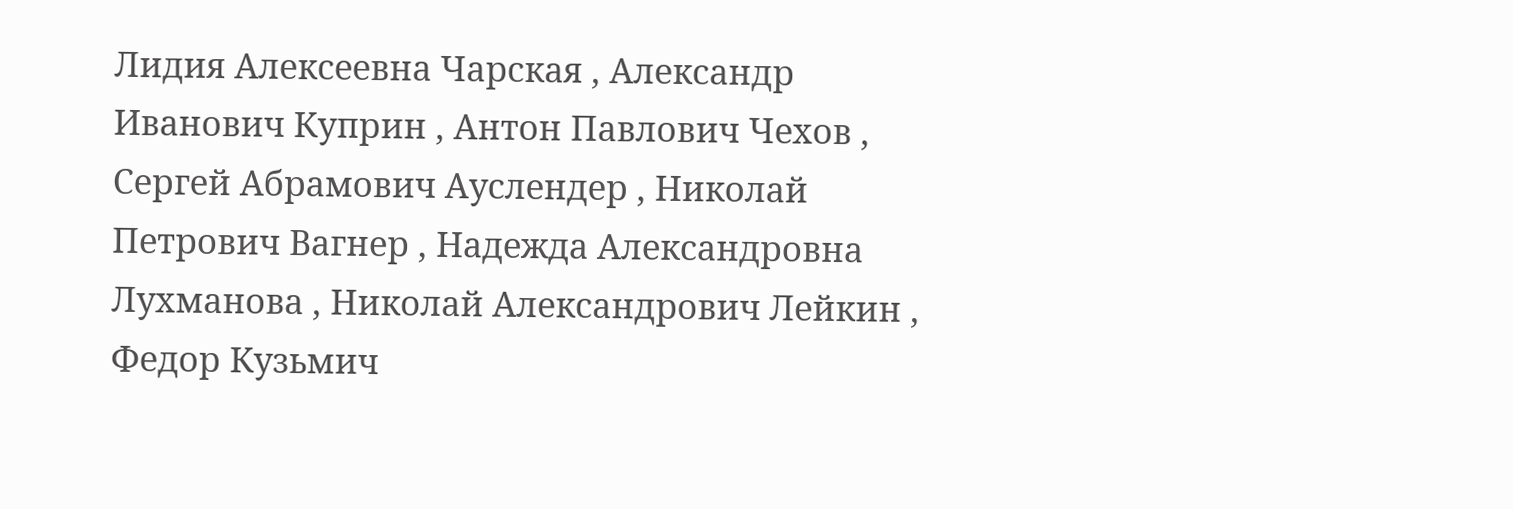Лидия Алексеевна Чарская , Александр Иванович Куприн , Антон Павлович Чехов , Сергей Абрамович Ауслендер , Николай Петрович Вагнер , Надежда Александровна Лухманова , Николай Александрович Лейкин , Федор Кузьмич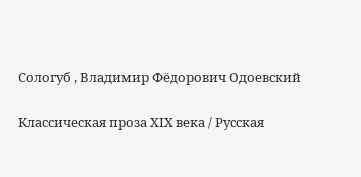Сологуб , Владимир Фёдорович Одоевский

Классическая проза ХIX века / Русская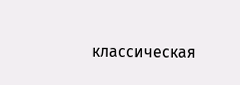классическая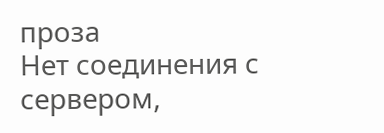проза
Нет соединения с сервером,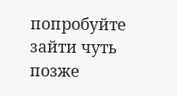попробуйте зайти чуть позже